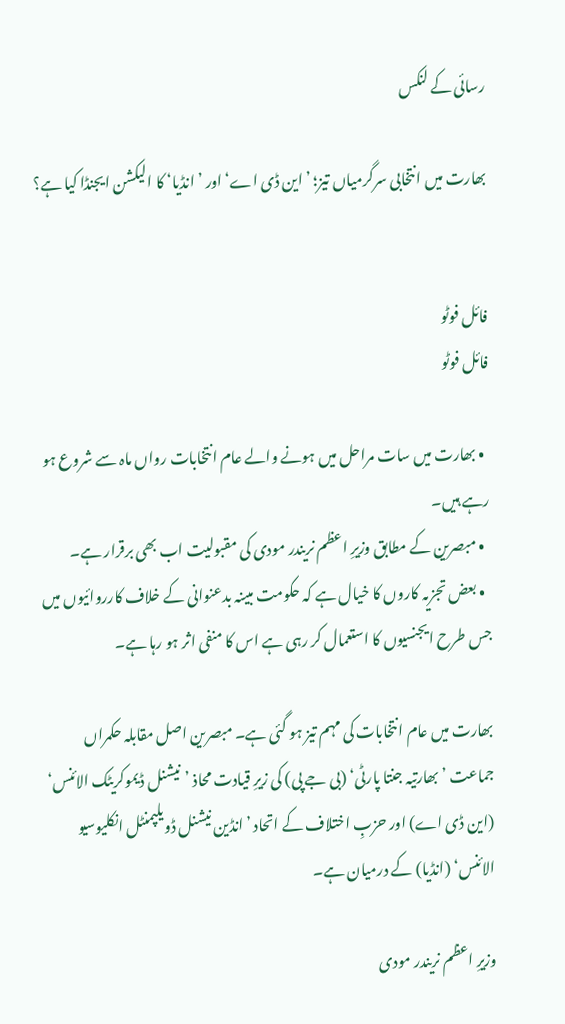رسائی کے لنکس

بھارت میں انتخابی سرگرمیاں تیز؛ ’این ڈی اے‘ اور ’انڈیا‘ کا الیکشن ایجنڈا کیا ہے؟


فائل فوٹو
فائل فوٹو

  • بھارت میں سات مراحل میں ہونے والے عام انتخابات رواں ماہ سے شروع ہو رہے ہیں۔
  • مبصرین کے مطابق وزیرِ اعظم نریندر مودی کی مقبولیت اب بھی برقرار ہے۔
  • بعض تجزیہ کاروں کا خیال ہے کہ حکومت مبینہ بدعنوانی کے خلاف کارروائیوں میں جس طرح ایجنسیوں کا استعمال کر رہی ہے اس کا منفی اثر ہو رہا ہے۔

بھارت میں عام انتخابات کی مہم تیز ہو گئی ہے۔ مبصرین اصل مقابلہ حکمراں جماعت ’بھارتیہ جنتا پارٹی‘ (بی جے پی) کی زیرِ قیادت محاذ ’نیشنل ڈیموکریٹک الائنس‘ (این ڈی اے) اور حزبِ اختلاف کے اتحاد ’انڈین نیشنل ڈویلپمنٹل انکلیوسیو الائنس‘ (انڈیا) کے درمیان ہے۔

وزیرِ اعظم نریندر مودی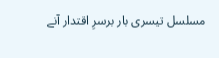مسلسل تیسری بار برسرِ اقتدار آنے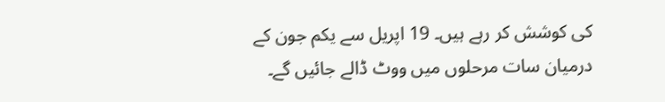کی کوشش کر رہے ہیں۔ 19 اپریل سے یکم جون کے درمیان سات مرحلوں میں ووٹ ڈالے جائیں گے۔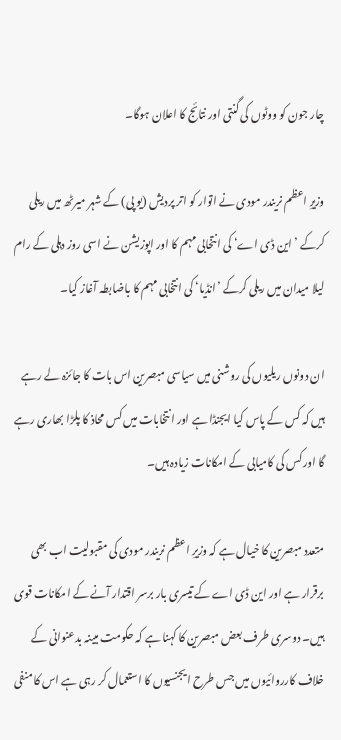چار جون کو ووٹوں کی گنتی اور نتائج کا اعلان ہوگا۔

وزیرِ اعظم نریندر مودی نے اتوار کو اتر پردیش (یو پی) کے شہر میرٹھ میں ریلی کرکے ’این ڈی اے‘ کی انتخابی مہم کا اور اپوزیشن نے اسی روز دہلی کے رام لیلا میدان میں ریلی کرکے ’انڈیا‘ کی انتخابی مہم کا باضابطہ آغاز کیا۔

ان دونوں ریلیوں کی روشنی میں سیاسی مبصرین اس بات کا جائزہ لے رہے ہیں کہ کس کے پاس کیا ایجنڈا ہے اور انتخابات میں کس محاذ کا پلڑا بھاری رہے گا اور کس کی کامیابی کے امکانات زیادہ ہیں۔

متعدد مبصرین کا خیال ہے کہ وزیرِ اعظم نریندر مودی کی مقبولیت اب بھی برقرار ہے اور این ڈی اے کے تیسری بار برسر اقتدار آنے کے امکانات قوی ہیں۔ دوسری طرف بعض مبصرین کا کہنا ہے کہ حکومت مبینہ بدعنوانی کے خلاف کارروائیوں میں جس طرح ایجنسیوں کا استعمال کر رہی ہے اس کا منفی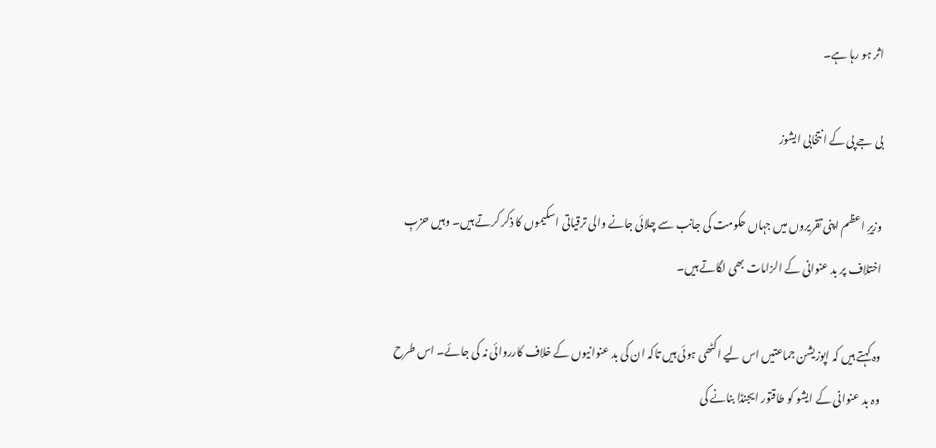اثر ہو رہا ہے۔

بی جے پی کے انتخابی ایشوز

وزیرِ اعظم اپنی تقریروں میں جہاں حکومت کی جانب سے چلائی جانے والی ترقیاتی اسکیموں کا ذکر کرتے ہیں۔ وہیں حزبِ اختلاف پر بد عنوانی کے الزامات بھی لگاتے ہیں۔

وہ کہتے ہیں کہ اپوزیشن جماعتیں اس لیے اکٹھی ہوئی ہیں تاکہ ان کی بد عنوانیوں کے خلاف کارروائی نہ کی جائے۔ اس طرح وہ بد عنوانی کے ایشو کو طاقتور ایجنڈا بنانے کی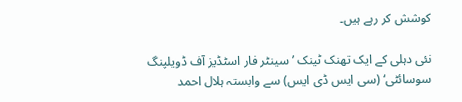کوشش کر رہے ہیں۔

نئی دہلی کے ایک تھنک ٹینک ’سینٹر فار اسٹڈیز آف ڈویلپنگ سوسائٹی‘ (سی ایس ڈی ایس) سے وابستہ ہلال احمد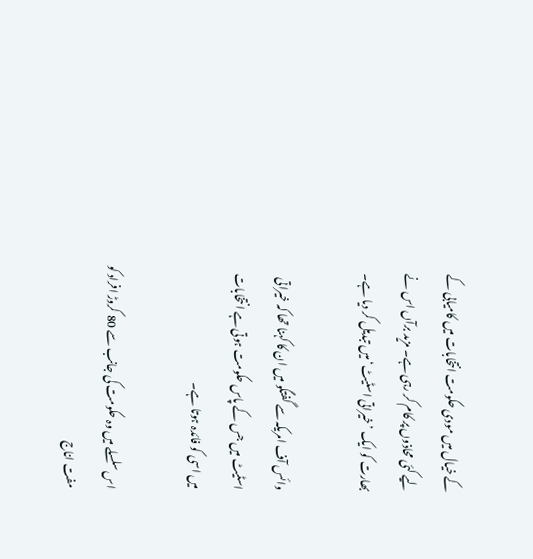کے خیال میں مودی حکومت انتخابات میں کامیابی کے لیے کئی محاذوں پر کام کر رہی ہے۔ مزید برآں اس نے بھارت کو ایک ’خیراتی اسٹیٹ‘ میں تبدیل کر دیا ہے۔

وائس آف امریکہ سے گفتگو میں ان کا کہنا تھا کہ خیراتی اسٹیٹ میں جس کے پاس حکومت ہوتی ہے انتخابات میں اسی کو فائدہ ہوتا ہے۔

اس سلسلے میں وہ حکومت کی جانب سے 80 کروڑ افراد کو مفت اناج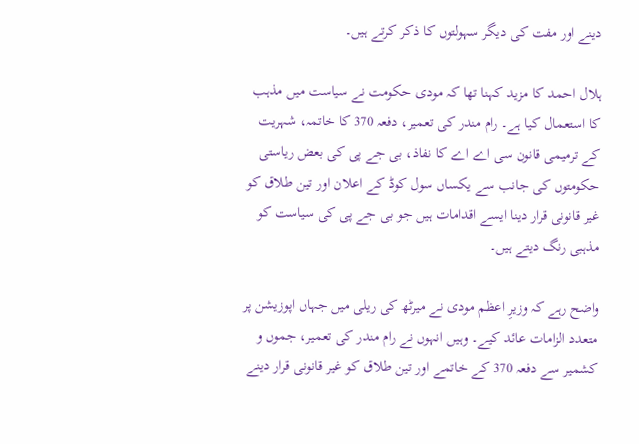دینے اور مفت کی دیگر سہولتوں کا ذکر کرتے ہیں۔

ہلال احمد کا مزید کہنا تھا کہ مودی حکومت نے سیاست میں مذہب کا استعمال کیا ہے۔ رام مندر کی تعمیر، دفعہ 370 کا خاتمہ، شہریت کے ترمیمی قانون سی اے اے کا نفاذ، بی جے پی کی بعض ریاستی حکومتوں کی جانب سے یکساں سول کوڈ کے اعلان اور تین طلاق کو غیر قانونی قرار دینا ایسے اقدامات ہیں جو بی جے پی کی سیاست کو مذہبی رنگ دیتے ہیں۔

واضح رہے کہ وزیرِ اعظم مودی نے میرٹھ کی ریلی میں جہاں اپوزیشن پر متعدد الزامات عائد کیے۔ وہیں انہوں نے رام مندر کی تعمیر، جموں و کشمیر سے دفعہ 370 کے خاتمے اور تین طلاق کو غیر قانونی قرار دینے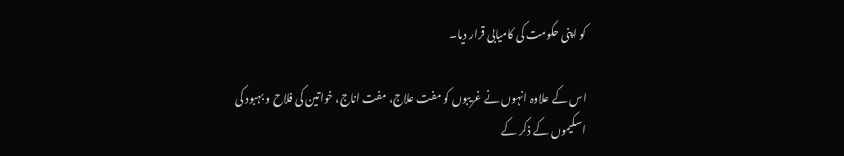کو اپنی حکومت کی کامیابی قرار دیا۔

اس کے علاوہ انہوں نے غریبوں کو مفت علاج، مفت اناج، خواتین کی فلاح و بہبود کی اسکیموں کے ذکر کے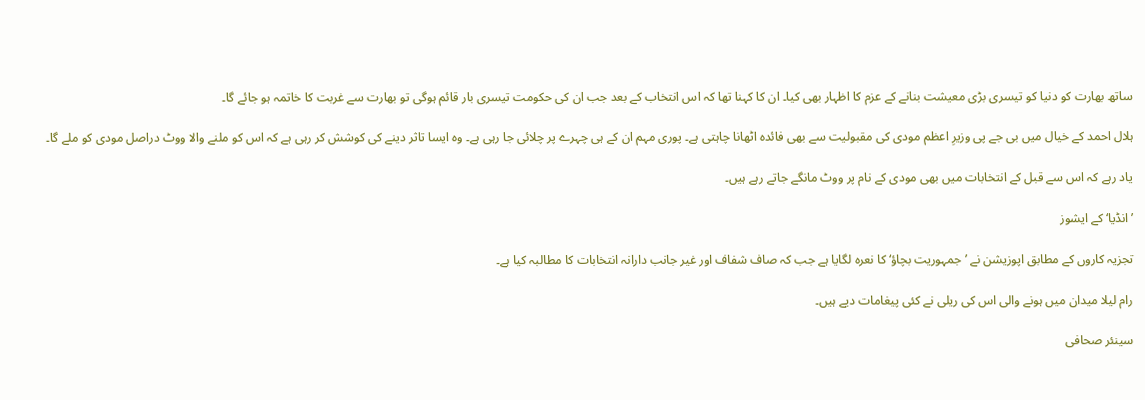ساتھ بھارت کو دنیا کو تیسری بڑی معیشت بنانے کے عزم کا اظہار بھی کیا۔ ان کا کہنا تھا کہ اس انتخاب کے بعد جب ان کی حکومت تیسری بار قائم ہوگی تو بھارت سے غربت کا خاتمہ ہو جائے گا۔

ہلال احمد کے خیال میں بی جے پی وزیرِ اعظم مودی کی مقبولیت سے بھی فائدہ اٹھانا چاہتی ہے۔ پوری مہم ان کے ہی چہرے پر چلائی جا رہی ہے۔ وہ ایسا تاثر دینے کی کوشش کر رہی ہے کہ اس کو ملنے والا ووٹ دراصل مودی کو ملے گا۔

یاد رہے کہ اس سے قبل کے انتخابات میں بھی مودی کے نام پر ووٹ مانگے جاتے رہے ہیں۔

’انڈیا‘ کے ایشوز

تجزیہ کاروں کے مطابق اپوزیشن نے ’جمہوریت بچاؤ‘ کا نعرہ لگایا ہے جب کہ صاف شفاف اور غیر جانب دارانہ انتخابات کا مطالبہ کیا ہے۔

رام لیلا میدان میں ہونے والی اس کی ریلی نے کئی پیغامات دیے ہیں۔

سینئر صحافی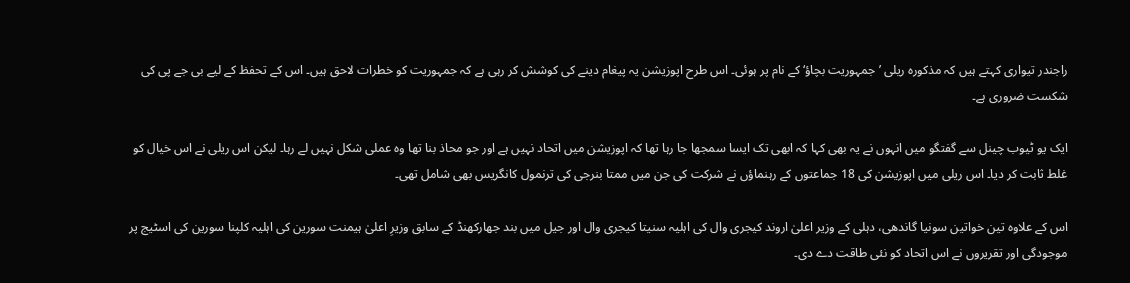راجندر تیواری کہتے ہیں کہ مذکورہ ریلی ’جمہوریت بچاؤ‘ کے نام پر ہوئی۔ اس طرح اپوزیشن یہ پیغام دینے کی کوشش کر رہی ہے کہ جمہوریت کو خطرات لاحق ہیں۔ اس کے تحفظ کے لیے بی جے پی کی شکست ضروری ہے۔

ایک یو ٹیوب چینل سے گفتگو میں انہوں نے یہ بھی کہا کہ ابھی تک ایسا سمجھا جا رہا تھا کہ اپوزیشن میں اتحاد نہیں ہے اور جو محاذ بنا تھا وہ عملی شکل نہیں لے رہا۔ لیکن اس ریلی نے اس خیال کو غلط ثابت کر دیا۔ اس ریلی میں اپوزیشن کی 18 جماعتوں کے رہنماؤں نے شرکت کی جن میں ممتا بنرجی کی ترنمول کانگریس بھی شامل تھی۔

اس کے علاوہ تین خواتین سونیا گاندھی، دہلی کے وزیر اعلیٰ اروند کیجری وال کی اہلیہ سنیتا کیجری وال اور جیل میں بند جھارکھنڈ کے سابق وزیرِ اعلیٰ ہیمنت سورین کی اہلیہ کلپنا سورین کی اسٹیج پر موجودگی اور تقریروں نے اس اتحاد کو نئی طاقت دے دی۔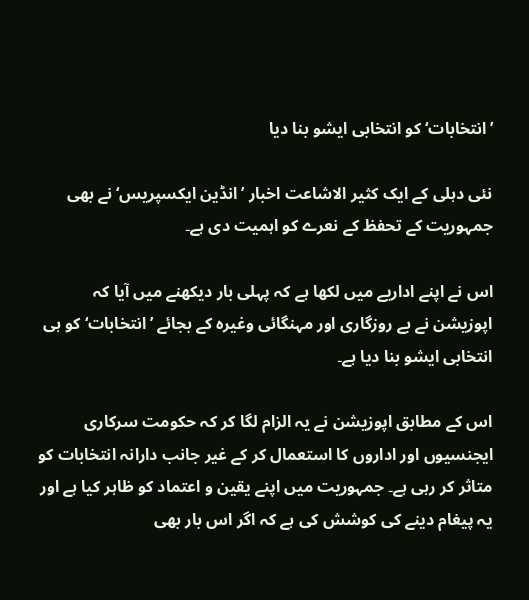’انتخابات‘ کو انتخابی ایشو بنا دیا

نئی دہلی کے ایک کثیر الاشاعت اخبار ’انڈین ایکسپریس‘ نے بھی جمہوریت کے تحفظ کے نعرے کو اہمیت دی ہے۔

اس نے اپنے اداریے میں لکھا ہے کہ پہلی بار دیکھنے میں آیا کہ اپوزیشن نے بے روزگاری اور مہنگائی وغیرہ کے بجائے ’انتخابات‘ کو ہی انتخابی ایشو بنا دیا ہے۔

اس کے مطابق اپوزیشن نے یہ الزام لگا کر کہ حکومت سرکاری ایجنسیوں اور اداروں کا استعمال کر کے غیر جانب دارانہ انتخابات کو متاثر کر رہی ہے۔ جمہوریت میں اپنے یقین و اعتماد کو ظاہر کیا ہے اور یہ پیغام دینے کی کوشش کی ہے کہ اگر اس بار بھی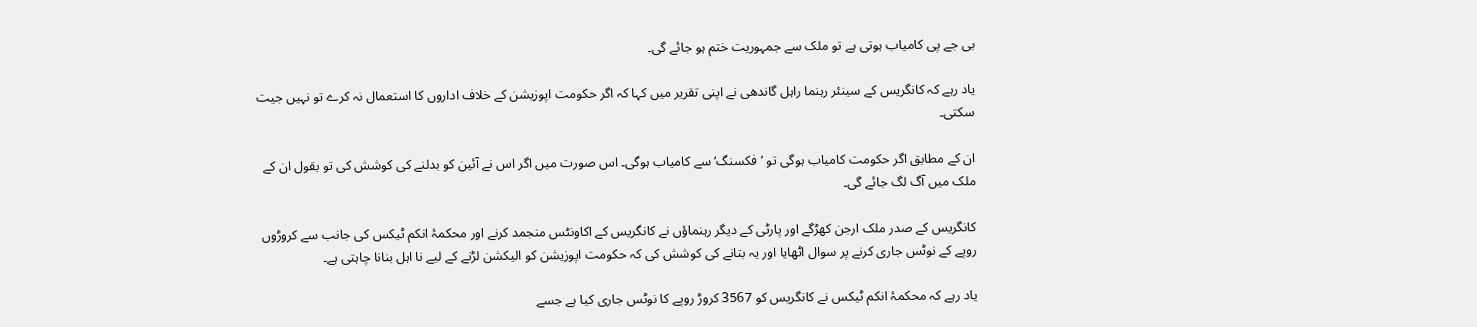بی جے پی کامیاب ہوتی ہے تو ملک سے جمہوریت ختم ہو جائے گی۔

یاد رہے کہ کانگریس کے سینئر رہنما راہل گاندھی نے اپنی تقریر میں کہا کہ اگر حکومت اپوزیشن کے خلاف اداروں کا استعمال نہ کرے تو نہیں جیت سکتی۔

ان کے مطابق اگر حکومت کامیاب ہوگی تو ’فکسنگ‘ سے کامیاب ہوگی۔ اس صورت میں اگر اس نے آئین کو بدلنے کی کوشش کی تو بقول ان کے ملک میں آگ لگ جائے گی۔

کانگریس کے صدر ملک ارجن کھڑگے اور پارٹی کے دیگر رہنماؤں نے کانگریس کے اکاونٹس منجمد کرنے اور محکمۂ انکم ٹیکس کی جانب سے کروڑوں روپے کے نوٹس جاری کرنے پر سوال اٹھایا اور یہ بتانے کی کوشش کی کہ حکومت اپوزیشن کو الیکشن لڑنے کے لیے نا اہل بنانا چاہتی ہے۔

یاد رہے کہ محکمۂ انکم ٹیکس نے کانگریس کو 3567 کروڑ روپے کا نوٹس جاری کیا ہے جسے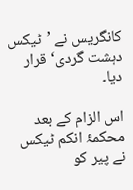کانگریس نے ’ٹیکس دہشت گردی‘ قرار دیا۔

اس الزام کے بعد محکمۂ انکم ٹیکس نے پیر کو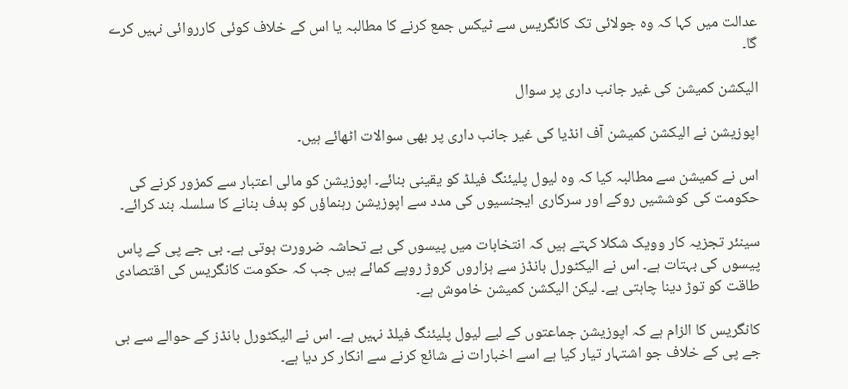عدالت میں کہا کہ وہ جولائی تک کانگریس سے ٹیکس جمع کرنے کا مطالبہ یا اس کے خلاف کوئی کارروائی نہیں کرے گا۔

الیکشن کمیشن کی غیر جانب داری پر سوال

اپوزیشن نے الیکشن کمیشن آف انڈیا کی غیر جانب داری پر بھی سوالات اٹھائے ہیں۔

اس نے کمیشن سے مطالبہ کیا کہ وہ لیول پلیئنگ فیلڈ کو یقینی بنائے۔ اپوزیشن کو مالی اعتبار سے کمزور کرنے کی حکومت کی کوششیں روکے اور سرکاری ایجنسیوں کی مدد سے اپوزیشن رہنماؤں کو ہدف بنانے کا سلسلہ بند کرائے۔

سینئر تجزیہ کار وویک شکلا کہتے ہیں کہ انتخابات میں پیسوں کی بے تحاشہ ضرورت ہوتی ہے۔ بی جے پی کے پاس پیسوں کی بہتات ہے۔ اس نے الیکٹورل بانڈز سے ہزاروں کروڑ روپے کمائے ہیں جب کہ حکومت کانگریس کی اقتصادی طاقت کو توڑ دینا چاہتی ہے۔ لیکن الیکشن کمیشن خاموش ہے۔

کانگریس کا الزام ہے کہ اپوزیشن جماعتوں کے لیے لیول پلیئنگ فیلڈ نہیں ہے۔ اس نے الیکٹورل بانڈز کے حوالے سے بی جے پی کے خلاف جو اشتہار تیار کیا ہے اسے اخبارات نے شائع کرنے سے انکار کر دیا ہے۔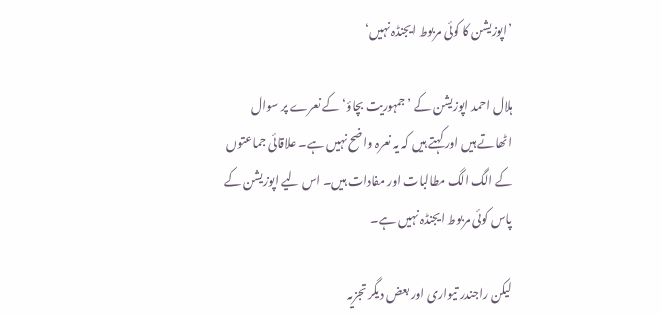’اپوزیشن کا کوئی مربوط ایجنڈہ نہیں‘

ہلال احمد اپوزیشن کے ’جمہوریت بچاؤ‘ کے نعرے پر سوال اٹھاتے ہیں اور کہتے ہیں کہ یہ نعرہ واضح نہیں ہے۔ علاقائی جماعتوں کے الگ الگ مطالبات اور مفادات ہیں۔ اس لیے اپوزیشن کے پاس کوئی مربوط ایجنڈہ نہیں ہے۔

لیکن راجندر تیواری اور بعض دیگر تجزیہ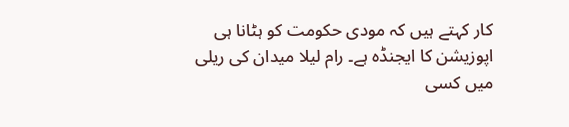کار کہتے ہیں کہ مودی حکومت کو ہٹانا ہی اپوزیشن کا ایجنڈہ ہے۔ رام لیلا میدان کی ریلی میں کسی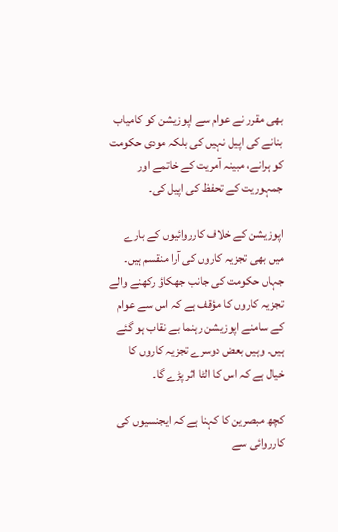بھی مقرر نے عوام سے اپوزیشن کو کامیاب بنانے کی اپیل نہیں کی بلکہ مودی حکومت کو ہرانے، مبینہ آمریت کے خاتمے اور جمہوریت کے تحفظ کی اپیل کی۔

اپوزیشن کے خلاف کارروائیوں کے بارے میں بھی تجزیہ کاروں کی آرا منقسم ہیں۔ جہاں حکومت کی جانب جھکاؤ رکھنے والے تجزیہ کاروں کا مؤقف ہے کہ اس سے عوام کے سامنے اپوزیشن رہنما بے نقاب ہو گئے ہیں۔ وہیں بعض دوسرے تجزیہ کاروں کا خیال ہے کہ اس کا الٹا اثر پڑے گا۔

کچھ مبصرین کا کہنا ہے کہ ایجنسیوں کی کارروائی سے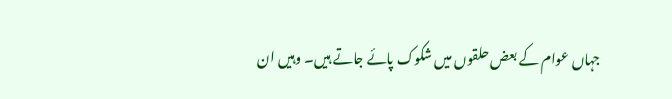جہاں عوام کے بعض حلقوں میں شکوک پائے جاتے ہیں۔ وہیں ان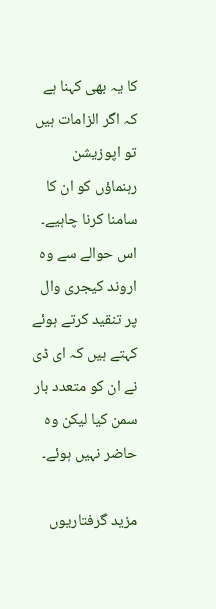کا یہ بھی کہنا ہے کہ اگر الزامات ہیں تو اپوزیشن رہنماؤں کو ان کا سامنا کرنا چاہیے۔ اس حوالے سے وہ اروند کیجری وال پر تنقید کرتے ہوئے کہتے ہیں کہ ای ڈی نے ان کو متعدد بار سمن کیا لیکن وہ حاضر نہیں ہوئے۔

مزید گرفتاریوں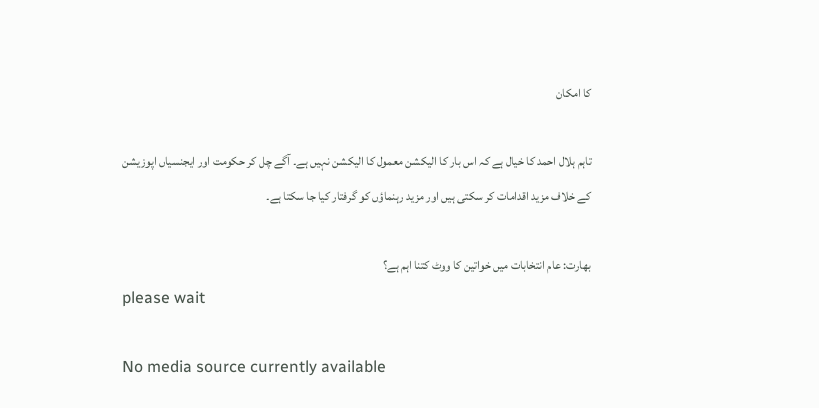کا امکان

تاہم ہلال احمد کا خیال ہے کہ اس بار کا الیکشن معمول کا الیکشن نہیں ہے۔ آگے چل کر حکومت اور ایجنسیاں اپوزیشن کے خلاف مزید اقدامات کر سکتی ہیں اور مزید رہنماؤں کو گرفتار کیا جا سکتا ہے۔

بھارت: عام انتخابات میں خواتین کا ووٹ کتنا اہم ہے؟
please wait

No media source currently available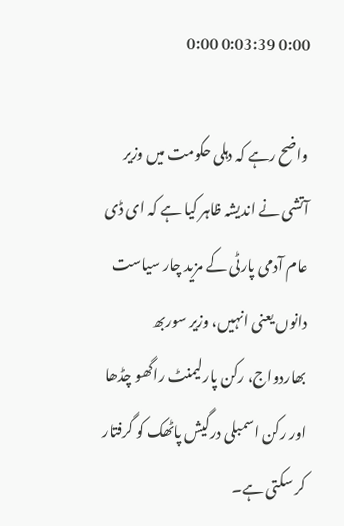0:00 0:03:39 0:00

واضح رہے کہ دہلی حکومت میں وزیر آتشی نے اندیشہ ظاہر کیا ہے کہ ای ڈی عام آدمی پارٹی کے مزید چار سیاست دانوں یعنی انہیں، وزیر سوربھ بھاردواج، رکن پارلیمنٹ راگھو چڈھا اور رکن اسمبلی درگیش پاٹھک کو گرفتار کر سکتی ہے۔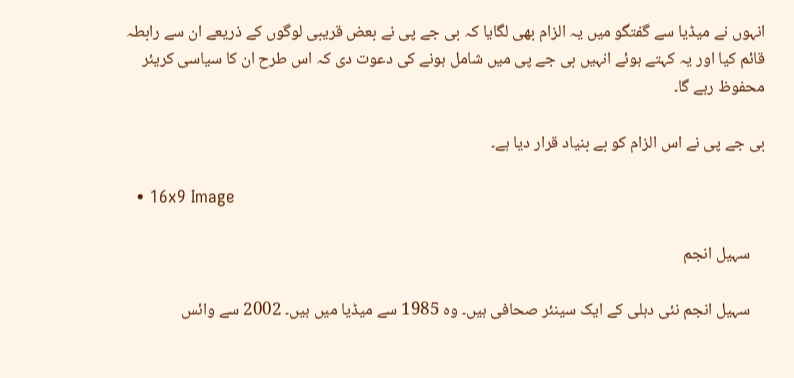انہوں نے میڈیا سے گفتگو میں یہ الزام بھی لگایا کہ بی جے پی نے بعض قریبی لوگوں کے ذریعے ان سے رابطہ قائم کیا اور یہ کہتے ہوئے انہیں بی جے پی میں شامل ہونے کی دعوت دی کہ اس طرح ان کا سیاسی کریئر محفوظ رہے گا۔

بی جے پی نے اس الزام کو بے بنیاد قرار دیا ہے۔

  • 16x9 Image

    سہیل انجم

    سہیل انجم نئی دہلی کے ایک سینئر صحافی ہیں۔ وہ 1985 سے میڈیا میں ہیں۔ 2002 سے وائس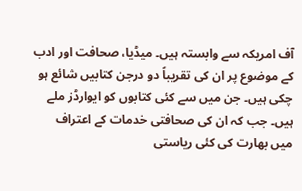آف امریکہ سے وابستہ ہیں۔ میڈیا، صحافت اور ادب کے موضوع پر ان کی تقریباً دو درجن کتابیں شائع ہو چکی ہیں۔ جن میں سے کئی کتابوں کو ایوارڈز ملے ہیں۔ جب کہ ان کی صحافتی خدمات کے اعتراف میں بھارت کی کئی ریاستی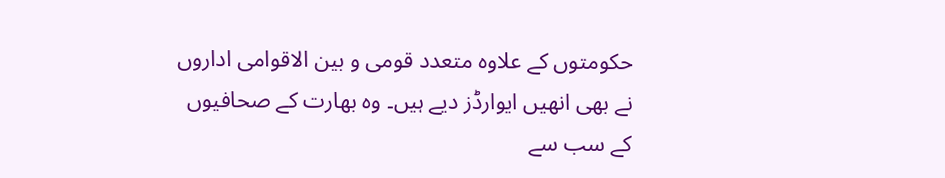حکومتوں کے علاوہ متعدد قومی و بین الاقوامی اداروں نے بھی انھیں ایوارڈز دیے ہیں۔ وہ بھارت کے صحافیوں کے سب سے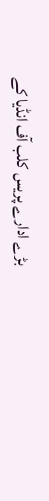بڑے ادارے پریس کلب آف انڈیا کے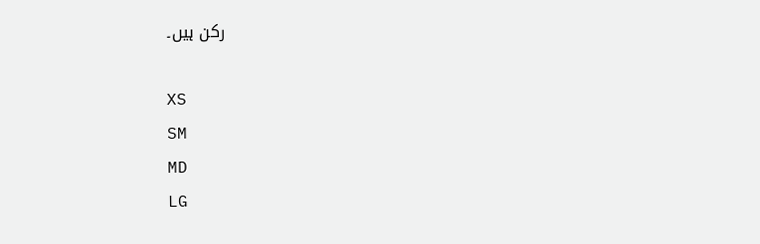رکن ہیں۔

XS
SM
MD
LG